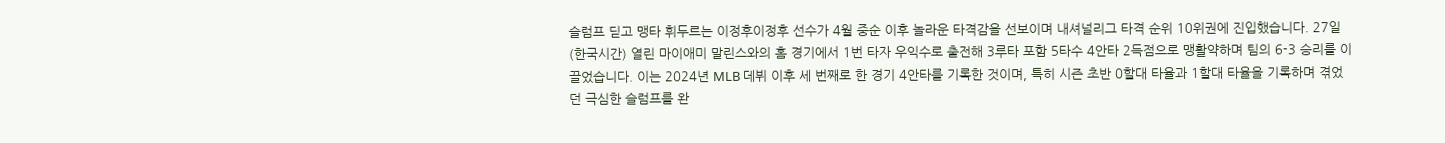슬럼프 딛고 맹타 휘두르는 이정후이정후 선수가 4월 중순 이후 놀라운 타격감을 선보이며 내셔널리그 타격 순위 10위권에 진입했습니다. 27일(한국시간) 열린 마이애미 말린스와의 홈 경기에서 1번 타자 우익수로 출전해 3루타 포함 5타수 4안타 2득점으로 맹활약하며 팀의 6-3 승리를 이끌었습니다. 이는 2024년 MLB 데뷔 이후 세 번째로 한 경기 4안타를 기록한 것이며, 특히 시즌 초반 0할대 타율과 1할대 타율을 기록하며 겪었던 극심한 슬럼프를 완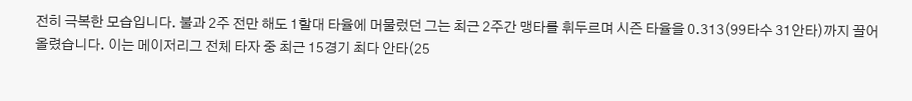전히 극복한 모습입니다. 불과 2주 전만 해도 1할대 타율에 머물렀던 그는 최근 2주간 맹타를 휘두르며 시즌 타율을 0.313(99타수 31안타)까지 끌어올렸습니다. 이는 메이저리그 전체 타자 중 최근 15경기 최다 안타(25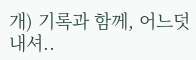개) 기록과 함께, 어느덧 내셔..